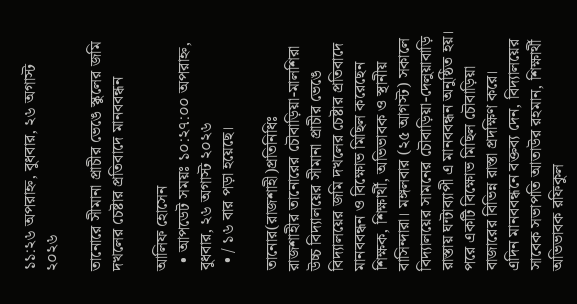১১:২৬ অপরাহ্ন, বুধবার, ২৬ অগাস্ট ২০২৬

তানোরে সীমানা প্রাচীর ভেঙে স্কুলের জমি দখলের চেষ্টার প্রতিবাদে মানববন্ধন

আলিফ হোসেন
  • আপডেট সময়ঃ ১০:২৭:০০ অপরাহ্ন, বুধবার, ২৬ অগাস্ট ২০২৬
  • / ১৬ বার পড়া হয়েছে।

তানোর(রাজশাহী)প্রতিনিধিঃ
রাজশাহীর তানোরের চৌবাড়িয়া-মালশিরা উচ্চ বিদ্যালয়ের সীমানা প্রাচীর ভেঙে বিদ্যালয়ের জমি দখলের চেষ্টার প্রতিবাদে মানববন্ধন ও বিক্ষোভ মিছিল করেছেন শিক্ষক, শিক্ষার্থী, অভিভাবক ও স্থানীয় বাসিন্দারা। মঙ্গলবার (২৫ আগস্ট) সকালে বিদ্যালয়ের সামনের চৌবাড়িয়া-দেলুয়াবাড়ি রাস্তায় ঘন্টাব্যাপী এ মানববন্ধন অনুষ্ঠিত হয়। পরে একটি বিক্ষোভ মিছিল চৌবাড়িয়া বাজারের বিভিন্ন রাস্তা প্রদক্ষিণ করে।
এদিন মানববন্ধনে বক্তব্য দেন, বিদ্যালয়ের সাবেক সভাপতি আতাউর রহমান, শিক্ষার্থী অভিভাবক রফিকুল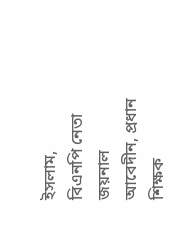ইসলাম, বিএনপি নেতা জয়নাল আবেদীন, প্রধান শিক্ষক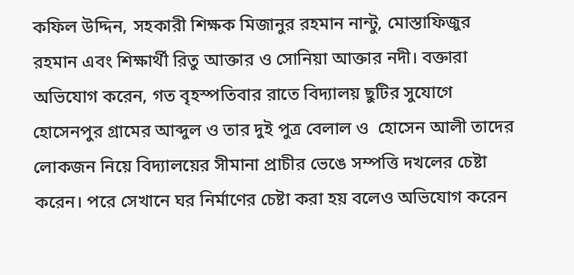কফিল উদ্দিন, সহকারী শিক্ষক মিজানুর রহমান নান্টু, মোস্তাফিজুর রহমান এবং শিক্ষার্থী রিতু আক্তার ও সোনিয়া আক্তার নদী। বক্তারা অভিযোগ করেন, গত বৃহস্পতিবার রাতে বিদ্যালয় ছুটির সুযোগে হোসেনপুর গ্রামের আব্দুল ও তার দুই পুত্র বেলাল ও  হোসেন আলী তাদের লোকজন নিয়ে বিদ্যালয়ের সীমানা প্রাচীর ভেঙে সম্পত্তি দখলের চেষ্টা করেন। পরে সেখানে ঘর নির্মাণের চেষ্টা করা হয় বলেও অভিযোগ করেন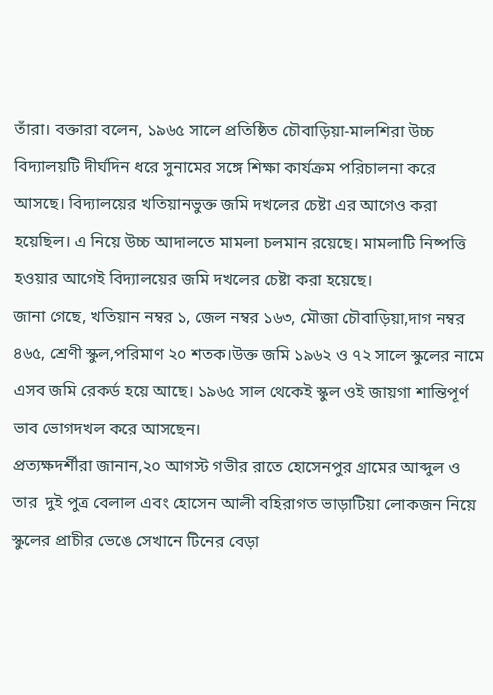তাঁরা। বক্তারা বলেন, ১৯৬৫ সালে প্রতিষ্ঠিত চৌবাড়িয়া-মালশিরা উচ্চ বিদ্যালয়টি দীর্ঘদিন ধরে সুনামের সঙ্গে শিক্ষা কার্যক্রম পরিচালনা করে আসছে। বিদ্যালয়ের খতিয়ানভুক্ত জমি দখলের চেষ্টা এর আগেও করা হয়েছিল। এ নিয়ে উচ্চ আদালতে মামলা চলমান রয়েছে। মামলাটি নিষ্পত্তি হওয়ার আগেই বিদ্যালয়ের জমি দখলের চেষ্টা করা হয়েছে।
জানা গেছে, খতিয়ান নম্বর ১, জেল নম্বর ১৬৩, মৌজা চৌবাড়িয়া,দাগ নম্বর ৪৬৫, শ্রেণী স্কুল,পরিমাণ ২০ শতক।উক্ত জমি ১৯৬২ ও ৭২ সালে স্কুলের নামে এসব জমি রেকর্ড হয়ে আছে। ১৯৬৫ সাল থেকেই স্কুল ওই জায়গা শান্তিপূর্ণ ভাব ভোগদখল করে আসছেন।
প্রত্যক্ষদর্শীরা জানান,২০ আগস্ট গভীর রাতে হোসেনপুর গ্রামের আব্দুল ও তার  দুই পুত্র বেলাল এবং হোসেন আলী বহিরাগত ভাড়াটিয়া লোকজন নিয়ে স্কুলের প্রাচীর ভেঙে সেখানে টিনের বেড়া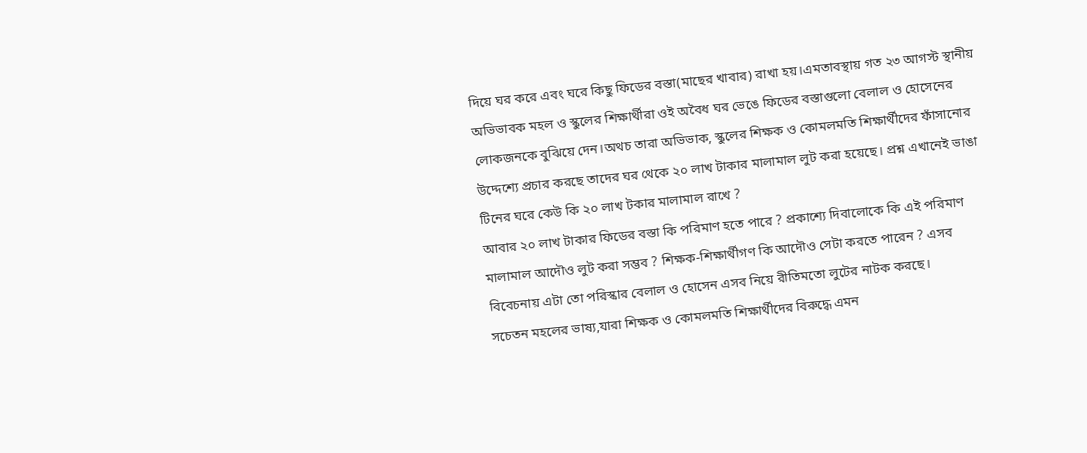দিয়ে ঘর করে এবং ঘরে কিছু ফিডের বস্তা(মাছের খাবার) রাখা হয়।এমতাবস্থায় গত ২৩ আগস্ট স্থানীয় অভিভাবক মহল ও স্কুলের শিক্ষার্থীরা ওই অবৈধ ঘর ভেঙে ফিডের বস্তাগুলো বেলাল ও হোসেনের লোকজনকে বুঝিয়ে দেন।অথচ তারা অভিভাক, স্কুলের শিক্ষক ও কোমলমতি শিক্ষার্থীদের ফাঁসানোর উদ্দেশ্যে প্রচার করছে তাদের ঘর থেকে ২০ লাখ টাকার মালামাল লুট করা হয়েছে। প্রশ্ন এখানেই ভাঙা টিনের ঘরে কেউ কি ২০ লাখ টকার মালামাল রাখে ?
আবার ২০ লাখ টাকার ফিডের বস্তা কি পরিমাণ হতে পারে ? প্রকাশ্যে দিবালোকে কি এই পরিমাণ মালামাল আদৌও লুট করা সম্ভব ? শিক্ষক-শিক্ষার্থীগণ কি আদৌও সেটা করতে পারেন ? এসব বিবেচনায় এটা তো পরিস্কার বেলাল ও হোসেন এসব নিয়ে রীতিমতো লুটের নাটক করছে।
সচেতন মহলের ভাষ্য,যারা শিক্ষক ও কোমলমতি শিক্ষার্থীদের বিরুদ্ধে এমন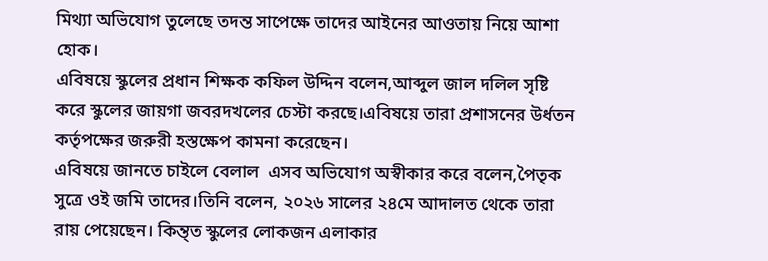মিথ্যা অভিযোগ তুলেছে তদন্ত সাপেক্ষে তাদের আইনের আওতায় নিয়ে আশা হোক।
এবিষয়ে স্কুলের প্রধান শিক্ষক কফিল উদ্দিন বলেন,আব্দুল জাল দলিল সৃষ্টি করে স্কুলের জায়গা জবরদখলের চেস্টা করছে।এবিষয়ে তারা প্রশাসনের উর্ধতন কর্তৃপক্ষের জরুরী হস্তক্ষেপ কামনা করেছেন।
এবিষয়ে জানতে চাইলে বেলাল  এসব অভিযোগ অস্বীকার করে বলেন,পৈতৃক সুত্রে ওই জমি তাদের।তিনি বলেন, ২০২৬ সালের ২৪মে আদালত থেকে তারা রায় পেয়েছেন। কিন্ত্ত স্কুলের লোকজন এলাকার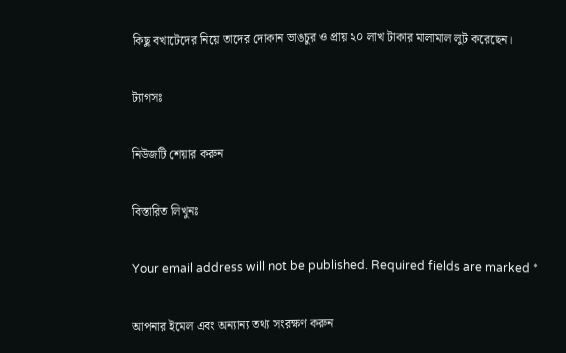কিছু বখাটেদের নিয়ে তাদের দোকান ভাঙচুর ও প্রায় ২০ লাখ টাকার মালামাল লুট করেছেন।

ট্যাগসঃ

নিউজটি শেয়ার করুন

বিস্তারিত লিখুনঃ

Your email address will not be published. Required fields are marked *

আপনার ইমেল এবং অন্যান্য তথ্য সংরক্ষণ করুন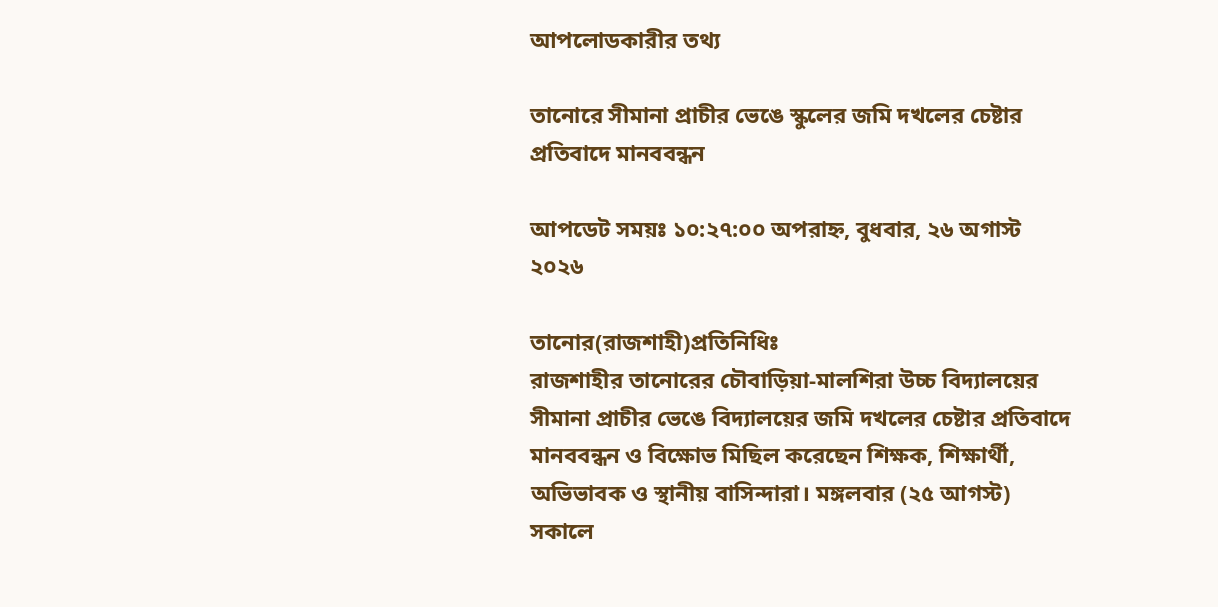আপলোডকারীর তথ্য

তানোরে সীমানা প্রাচীর ভেঙে স্কুলের জমি দখলের চেষ্টার প্রতিবাদে মানববন্ধন

আপডেট সময়ঃ ১০:২৭:০০ অপরাহ্ন, বুধবার, ২৬ অগাস্ট ২০২৬

তানোর(রাজশাহী)প্রতিনিধিঃ
রাজশাহীর তানোরের চৌবাড়িয়া-মালশিরা উচ্চ বিদ্যালয়ের সীমানা প্রাচীর ভেঙে বিদ্যালয়ের জমি দখলের চেষ্টার প্রতিবাদে মানববন্ধন ও বিক্ষোভ মিছিল করেছেন শিক্ষক, শিক্ষার্থী, অভিভাবক ও স্থানীয় বাসিন্দারা। মঙ্গলবার (২৫ আগস্ট) সকালে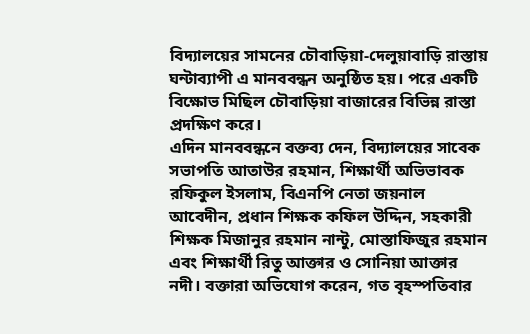বিদ্যালয়ের সামনের চৌবাড়িয়া-দেলুয়াবাড়ি রাস্তায় ঘন্টাব্যাপী এ মানববন্ধন অনুষ্ঠিত হয়। পরে একটি বিক্ষোভ মিছিল চৌবাড়িয়া বাজারের বিভিন্ন রাস্তা প্রদক্ষিণ করে।
এদিন মানববন্ধনে বক্তব্য দেন, বিদ্যালয়ের সাবেক সভাপতি আতাউর রহমান, শিক্ষার্থী অভিভাবক রফিকুল ইসলাম, বিএনপি নেতা জয়নাল আবেদীন, প্রধান শিক্ষক কফিল উদ্দিন, সহকারী শিক্ষক মিজানুর রহমান নান্টু, মোস্তাফিজুর রহমান এবং শিক্ষার্থী রিতু আক্তার ও সোনিয়া আক্তার নদী। বক্তারা অভিযোগ করেন, গত বৃহস্পতিবার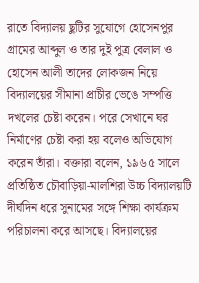রাতে বিদ্যালয় ছুটির সুযোগে হোসেনপুর গ্রামের আব্দুল ও তার দুই পুত্র বেলাল ও  হোসেন আলী তাদের লোকজন নিয়ে বিদ্যালয়ের সীমানা প্রাচীর ভেঙে সম্পত্তি দখলের চেষ্টা করেন। পরে সেখানে ঘর নির্মাণের চেষ্টা করা হয় বলেও অভিযোগ করেন তাঁরা। বক্তারা বলেন, ১৯৬৫ সালে প্রতিষ্ঠিত চৌবাড়িয়া-মালশিরা উচ্চ বিদ্যালয়টি দীর্ঘদিন ধরে সুনামের সঙ্গে শিক্ষা কার্যক্রম পরিচালনা করে আসছে। বিদ্যালয়ের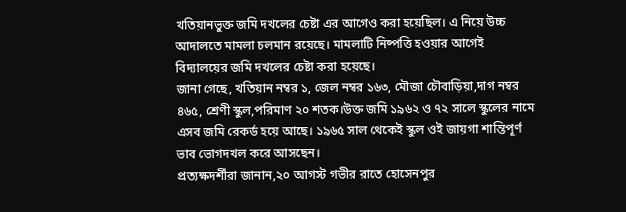খতিয়ানভুক্ত জমি দখলের চেষ্টা এর আগেও করা হয়েছিল। এ নিয়ে উচ্চ আদালতে মামলা চলমান রয়েছে। মামলাটি নিষ্পত্তি হওয়ার আগেই বিদ্যালয়ের জমি দখলের চেষ্টা করা হয়েছে।
জানা গেছে, খতিয়ান নম্বর ১, জেল নম্বর ১৬৩, মৌজা চৌবাড়িয়া,দাগ নম্বর ৪৬৫, শ্রেণী স্কুল,পরিমাণ ২০ শতক।উক্ত জমি ১৯৬২ ও ৭২ সালে স্কুলের নামে এসব জমি রেকর্ড হয়ে আছে। ১৯৬৫ সাল থেকেই স্কুল ওই জায়গা শান্তিপূর্ণ ভাব ভোগদখল করে আসছেন।
প্রত্যক্ষদর্শীরা জানান,২০ আগস্ট গভীর রাতে হোসেনপুর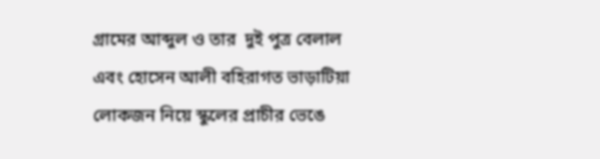গ্রামের আব্দুল ও তার  দুই পুত্র বেলাল এবং হোসেন আলী বহিরাগত ভাড়াটিয়া লোকজন নিয়ে স্কুলের প্রাচীর ভেঙে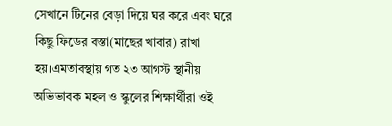সেখানে টিনের বেড়া দিয়ে ঘর করে এবং ঘরে কিছু ফিডের বস্তা(মাছের খাবার) রাখা হয়।এমতাবস্থায় গত ২৩ আগস্ট স্থানীয় অভিভাবক মহল ও স্কুলের শিক্ষার্থীরা ওই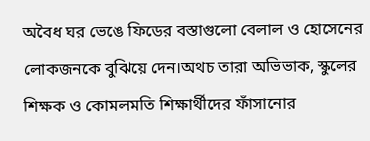অবৈধ ঘর ভেঙে ফিডের বস্তাগুলো বেলাল ও হোসেনের লোকজনকে বুঝিয়ে দেন।অথচ তারা অভিভাক, স্কুলের শিক্ষক ও কোমলমতি শিক্ষার্থীদের ফাঁসানোর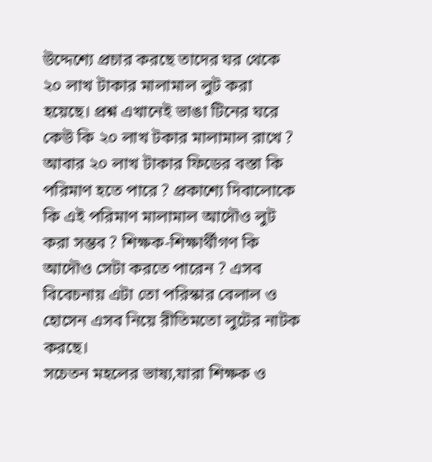উদ্দেশ্যে প্রচার করছে তাদের ঘর থেকে ২০ লাখ টাকার মালামাল লুট করা হয়েছে। প্রশ্ন এখানেই ভাঙা টিনের ঘরে কেউ কি ২০ লাখ টকার মালামাল রাখে ?
আবার ২০ লাখ টাকার ফিডের বস্তা কি পরিমাণ হতে পারে ? প্রকাশ্যে দিবালোকে কি এই পরিমাণ মালামাল আদৌও লুট করা সম্ভব ? শিক্ষক-শিক্ষার্থীগণ কি আদৌও সেটা করতে পারেন ? এসব বিবেচনায় এটা তো পরিস্কার বেলাল ও হোসেন এসব নিয়ে রীতিমতো লুটের নাটক করছে।
সচেতন মহলের ভাষ্য,যারা শিক্ষক ও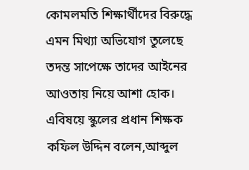কোমলমতি শিক্ষার্থীদের বিরুদ্ধে এমন মিথ্যা অভিযোগ তুলেছে তদন্ত সাপেক্ষে তাদের আইনের আওতায় নিয়ে আশা হোক।
এবিষয়ে স্কুলের প্রধান শিক্ষক কফিল উদ্দিন বলেন,আব্দুল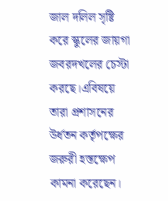জাল দলিল সৃষ্টি করে স্কুলের জায়গা জবরদখলের চেস্টা করছে।এবিষয়ে তারা প্রশাসনের উর্ধতন কর্তৃপক্ষের জরুরী হস্তক্ষেপ কামনা করেছেন।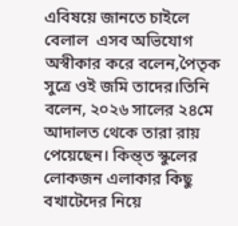এবিষয়ে জানতে চাইলে বেলাল  এসব অভিযোগ অস্বীকার করে বলেন,পৈতৃক সুত্রে ওই জমি তাদের।তিনি বলেন, ২০২৬ সালের ২৪মে আদালত থেকে তারা রায় পেয়েছেন। কিন্ত্ত স্কুলের লোকজন এলাকার কিছু বখাটেদের নিয়ে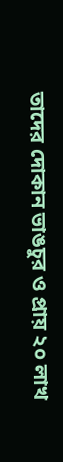তাদের দোকান ভাঙচুর ও প্রায় ২০ লাখ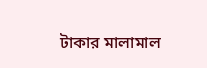টাকার মালামাল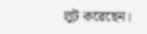লুট করেছেন।